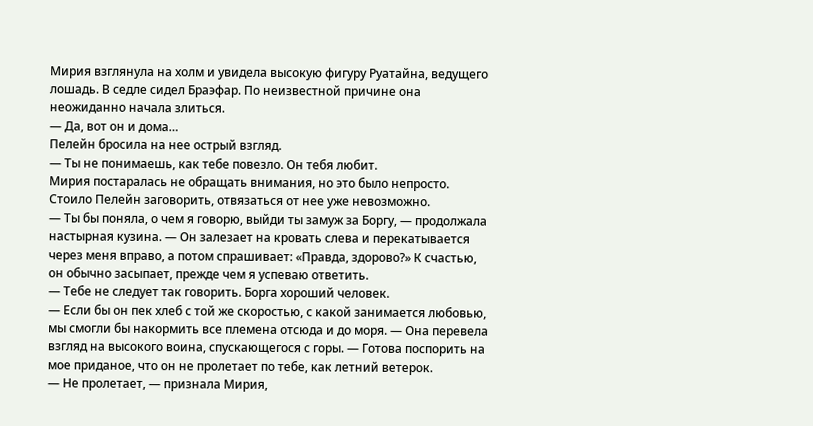Мирия взглянула на холм и увидела высокую фигуру Руатайна, ведущего лошадь. В седле сидел Браэфар. По неизвестной причине она неожиданно начала злиться.
— Да, вот он и дома…
Пелейн бросила на нее острый взгляд.
— Ты не понимаешь, как тебе повезло. Он тебя любит.
Мирия постаралась не обращать внимания, но это было непросто. Стоило Пелейн заговорить, отвязаться от нее уже невозможно.
— Ты бы поняла, о чем я говорю, выйди ты замуж за Боргу, — продолжала настырная кузина. — Он залезает на кровать слева и перекатывается через меня вправо, а потом спрашивает: «Правда, здорово?» К счастью, он обычно засыпает, прежде чем я успеваю ответить.
— Тебе не следует так говорить. Борга хороший человек.
— Если бы он пек хлеб с той же скоростью, с какой занимается любовью, мы смогли бы накормить все племена отсюда и до моря. — Она перевела взгляд на высокого воина, спускающегося с горы. — Готова поспорить на мое приданое, что он не пролетает по тебе, как летний ветерок.
— Не пролетает, — признала Мирия,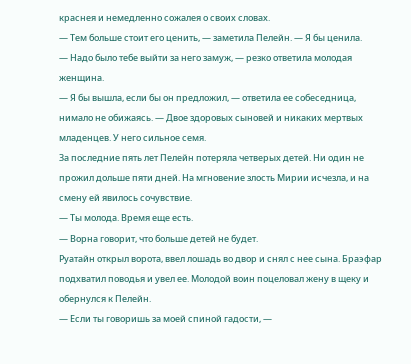краснея и немедленно сожалея о своих словах.
— Тем больше стоит его ценить, — заметила Пелейн. — Я бы ценила.
— Надо было тебе выйти за него замуж, — резко ответила молодая женщина.
— Я бы вышла, если бы он предложил, — ответила ее собеседница, нимало не обижаясь. — Двое здоровых сыновей и никаких мертвых младенцев. У него сильное семя.
За последние пять лет Пелейн потеряла четверых детей. Ни один не прожил дольше пяти дней. На мгновение злость Мирии исчезла, и на смену ей явилось сочувствие.
— Ты молода. Время еще есть.
— Ворна говорит, что больше детей не будет.
Руатайн открыл ворота, ввел лошадь во двор и снял с нее сына. Браэфар подхватил поводья и увел ее. Молодой воин поцеловал жену в щеку и обернулся к Пелейн.
— Если ты говоришь за моей спиной гадости, —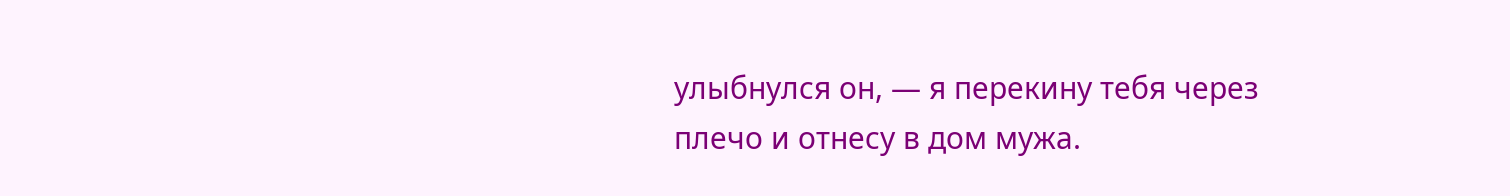улыбнулся он, — я перекину тебя через плечо и отнесу в дом мужа.